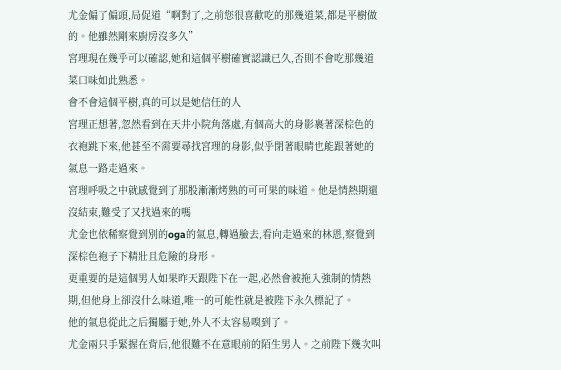尤金偏了偏頭,局促道“啊對了,之前您很喜歡吃的那幾道菜,都是平樹做的。他雖然剛來廚房沒多久”
宮理現在幾乎可以確認,她和這個平樹確實認識已久,否則不會吃那幾道菜口味如此熟悉。
會不會這個平樹,真的可以是她信任的人
宮理正想著,忽然看到在天井小院角落處,有個高大的身影裹著深棕色的衣袍跳下來,他甚至不需要尋找宮理的身影,似乎閉著眼睛也能跟著她的氣息一路走過來。
宮理呼吸之中就感覺到了那股漸漸烤熟的可可果的味道。他是情熱期還沒結束,難受了又找過來的嗎
尤金也依稀察覺到別的oga的氣息,轉過臉去,看向走過來的林恩,察覺到深棕色袍子下精壯且危險的身形。
更重要的是這個男人如果昨天跟陛下在一起,必然會被拖入強制的情熱期,但他身上卻沒什么味道,唯一的可能性就是被陛下永久標記了。
他的氣息從此之后獨屬于她,外人不太容易嗅到了。
尤金兩只手緊握在背后,他很難不在意眼前的陌生男人。之前陛下幾次叫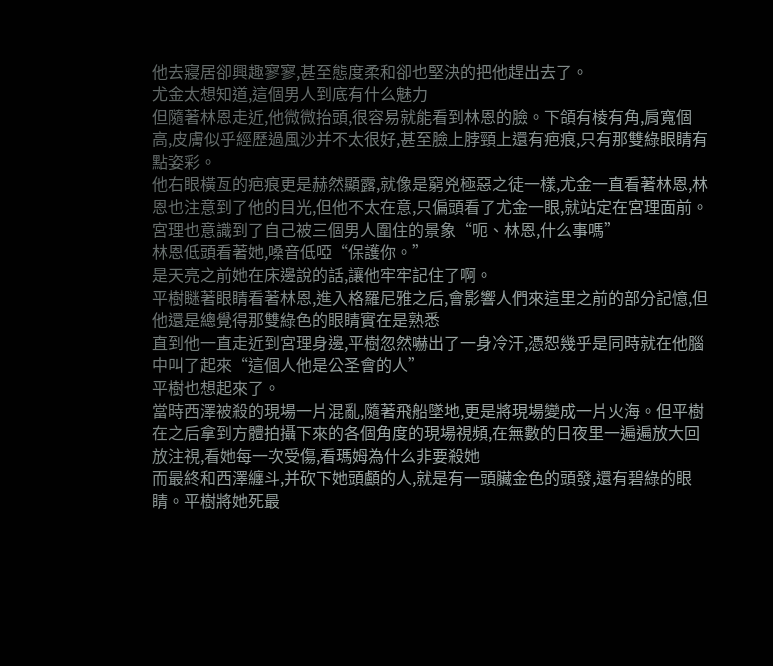他去寢居卻興趣寥寥,甚至態度柔和卻也堅決的把他趕出去了。
尤金太想知道,這個男人到底有什么魅力
但隨著林恩走近,他微微抬頭,很容易就能看到林恩的臉。下頜有棱有角,肩寬個高,皮膚似乎經歷過風沙并不太很好,甚至臉上脖頸上還有疤痕,只有那雙綠眼睛有點姿彩。
他右眼橫亙的疤痕更是赫然顯露,就像是窮兇極惡之徒一樣,尤金一直看著林恩,林恩也注意到了他的目光,但他不太在意,只偏頭看了尤金一眼,就站定在宮理面前。
宮理也意識到了自己被三個男人圍住的景象“呃、林恩,什么事嗎”
林恩低頭看著她,嗓音低啞“保護你。”
是天亮之前她在床邊說的話,讓他牢牢記住了啊。
平樹瞇著眼睛看著林恩,進入格羅尼雅之后,會影響人們來這里之前的部分記憶,但他還是總覺得那雙綠色的眼睛實在是熟悉
直到他一直走近到宮理身邊,平樹忽然嚇出了一身冷汗,憑恕幾乎是同時就在他腦中叫了起來“這個人他是公圣會的人”
平樹也想起來了。
當時西澤被殺的現場一片混亂,隨著飛船墜地,更是將現場變成一片火海。但平樹在之后拿到方體拍攝下來的各個角度的現場視頻,在無數的日夜里一遍遍放大回放注視,看她每一次受傷,看瑪姆為什么非要殺她
而最終和西澤纏斗,并砍下她頭顱的人,就是有一頭臟金色的頭發,還有碧綠的眼睛。平樹將她死最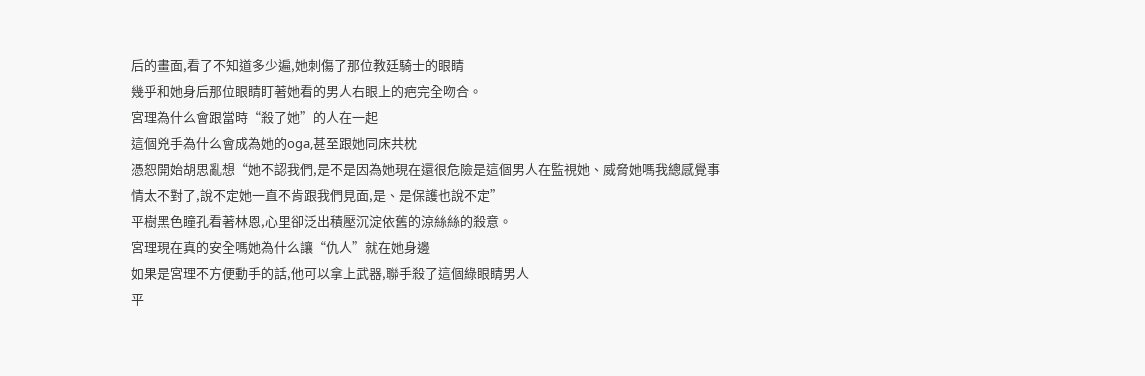后的畫面,看了不知道多少遍,她刺傷了那位教廷騎士的眼睛
幾乎和她身后那位眼睛盯著她看的男人右眼上的疤完全吻合。
宮理為什么會跟當時“殺了她”的人在一起
這個兇手為什么會成為她的oga,甚至跟她同床共枕
憑恕開始胡思亂想“她不認我們,是不是因為她現在還很危險是這個男人在監視她、威脅她嗎我總感覺事情太不對了,說不定她一直不肯跟我們見面,是、是保護也說不定”
平樹黑色瞳孔看著林恩,心里卻泛出積壓沉淀依舊的涼絲絲的殺意。
宮理現在真的安全嗎她為什么讓“仇人”就在她身邊
如果是宮理不方便動手的話,他可以拿上武器,聯手殺了這個綠眼睛男人
平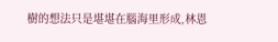樹的想法只是堪堪在腦海里形成,林恩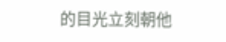的目光立刻朝他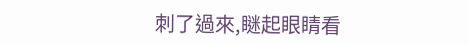刺了過來,瞇起眼睛看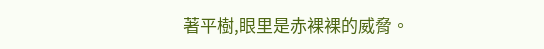著平樹,眼里是赤裸裸的威脅。